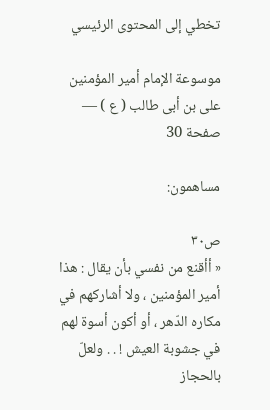تخطي إلى المحتوى الرئيسي

موسوعة الإمام أمير المؤمنين على بن أبى طالب ( ع ) — صفحة 30

مساهمون:

ص٣٠
« أأقنع من نفسي بأن يقال : هذا أمير المؤمنين ، ولا أشاركهم في مكاره الدّهر ، أو أكون أسوة لهم في جشوبة العيش ! . . ولعلّ بالحجاز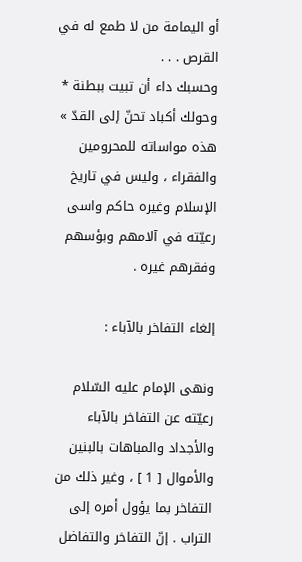أو اليمامة من لا طمع له في القرص . . .
وحسبك داء أن تبيت ببطنة * وحولك أكباد تحنّ إلى القدّ »
هذه مواساته للمحرومين والفقراء ، وليس في تاريخ الإسلام وغيره حاكم واسى رعيّته في آلامهم وبؤسهم وفقرهم غيره .

إلغاء التفاخر بالآباء :

ونهى الإمام عليه السّلام رعيّته عن التفاخر بالآباء والأجداد والمباهات بالبنين والأموال [ 1 ] ، وغير ذلك من التفاخر بما يؤول أمره إلى التراب . إنّ التفاخر والتفاضل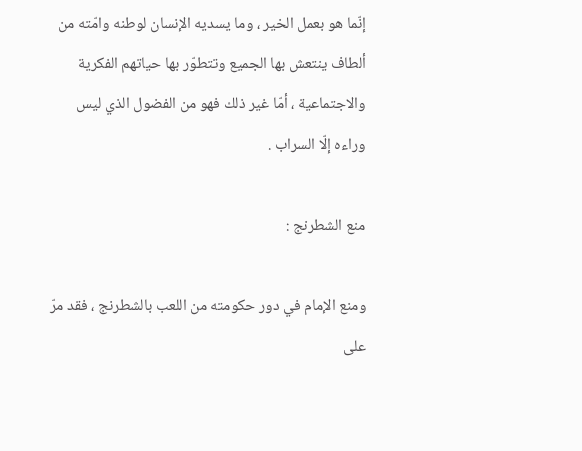إنّما هو بعمل الخير ، وما يسديه الإنسان لوطنه وامّته من ألطاف ينتعش بها الجميع وتتطوّر بها حياتهم الفكرية والاجتماعية ، أمّا غير ذلك فهو من الفضول الذي ليس وراءه إلّا السراب .

منع الشطرنج :

ومنع الإمام في دور حكومته من اللعب بالشطرنج ، فقد مرّ على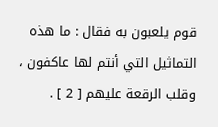قوم يلعبون به فقال : ما هذه التماثيل التي أنتم لها عاكفون ، وقلب الرقعة عليهم [ 2 ] .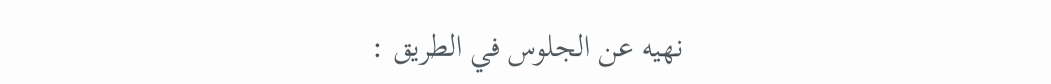نهيه عن الجلوس في الطريق :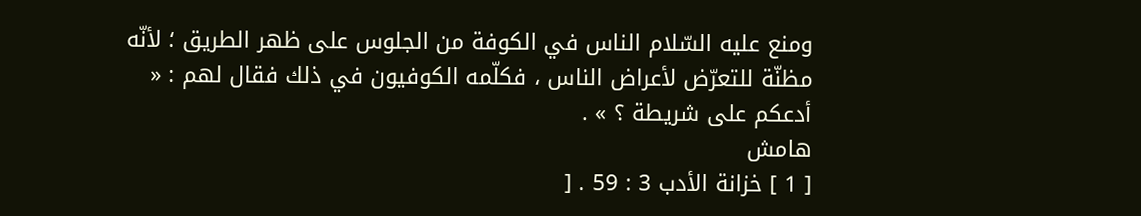ومنع عليه السّلام الناس في الكوفة من الجلوس على ظهر الطريق ؛ لأنّه مظنّة للتعرّض لأعراض الناس ، فكلّمه الكوفيون في ذلك فقال لهم : « أدعكم على شريطة ؟ » .
هامش
[ 1 ] خزانة الأدب 3 : 59 . [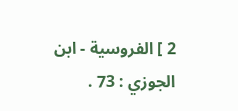2 ] الفروسية - ابن الجوزي : 73 .